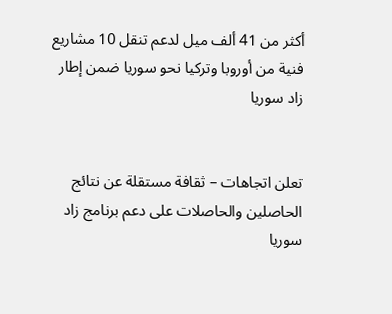أكثر من 41 ألف ميل لدعم تنقل 10 مشاريع فنية من أوروبا وتركيا نحو سوريا ضمن إطار زاد سوريا


تعلن اتجاهات – ثقافة مستقلة عن نتائج الحاصلين والحاصلات على دعم برنامج زاد سوريا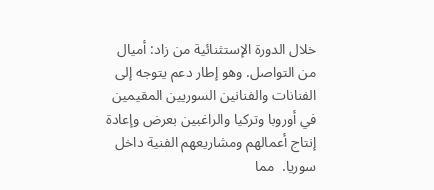خلال الدورة الإستثنائية من زاد: أميال من التواصل. وهو إطار دعم يتوجه إلى الفنانات والفنانين السوريين المقيمين في أوروبا وتركيا والراغبين بعرض وإعادة إنتاج أعمالهم ومشاريعهم الفنية داخل سوريا.  مما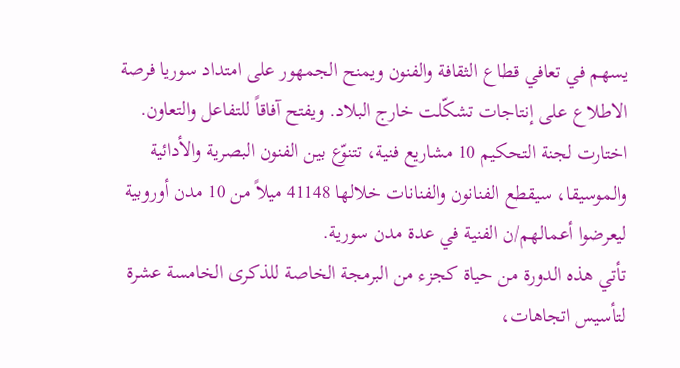يسهم في تعافي قطاع الثقافة والفنون ويمنح الجمهور على امتداد سوريا فرصة الاطلاع على إنتاجات تشكّلت خارج البلاد. ويفتح آفاقاً للتفاعل والتعاون.
اختارت لجنة التحكيم 10 مشاريع فنية، تتنوّع بين الفنون البصرية والأدائية والموسيقا، سيقطع الفنانون والفنانات خلالها 41148 ميلاً من 10 مدن أوروبية ليعرضوا أعمالهم/ن الفنية في عدة مدن سورية.
تأتي هذه الدورة من حياة كجزء من البرمجة الخاصة للذكرى الخامسة عشرة لتأسيس اتجاهات،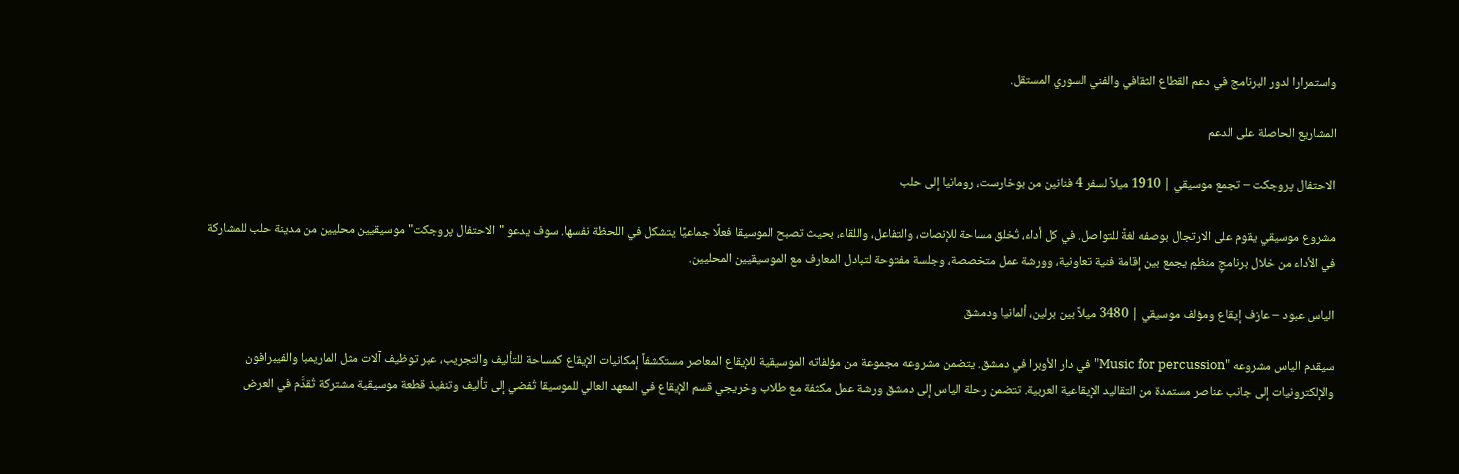واستمرارا لدور البرنامج في دعم القطاع الثقافي والفني السوري المستقل.

المشاريع الحاصلة على الدعم

الاحتفال پروجکت – تجمع موسيقي | 1910 ميلاً لسفر 4 فنانين من بوخارست، رومانيا إلى حلب

مشروع موسيقي يقوم على الارتجال بوصفه لغةً للتواصل. في كل أداء، تُخلق مساحة للإنصات، والتفاعل، واللقاء، بحيث تصبح الموسيقا فعلًا جماعيًا يتشكل في اللحظة نفسها. سوف يدعو "الاحتفال پروجکت" موسيقيين محليين من مدينة حلب للمشاركة في الأداء من خلال برنامجٍ منظمٍ يجمع بين إقامة فنية تعاونية، وورشة عمل متخصصة، وجلسة مفتوحة لتبادل المعارف مع الموسيقيين المحليين.

الياس عبود – عازف إيقاع ومؤلف موسيقي | 3480 ميلاً بين برلين، ألمانيا ودمشق

سيقدم الياس مشروعه "Music for percussion" في دار الأوبرا في دمشق. يتضمن مشروعه مجموعة من مؤلفاته الموسيقية للإيقاع المعاصر مستكشفاً إمكانيات الإيقاع كمساحة للتأليف والتجريب، عبر توظيف آلات مثل الماريمبا والفيبرافون والإلكترونيات إلى جانب عناصر مستمدة من التقاليد الإيقاعية العربية. تتضمن رحلة الياس إلى دمشق ورشة عمل مكثفة مع طلاب وخريجي قسم الإيقاع في المعهد العالي للموسيقا تُفضي إلى تأليف وتنفيذ قطعة موسيقية مشتركة تُقدَّم في العرض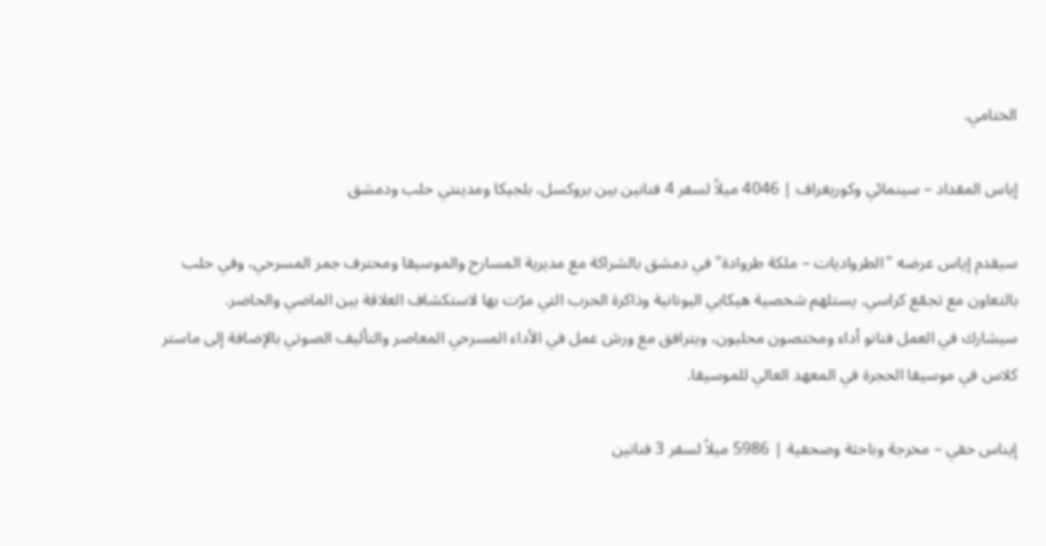الختامي.

إياس المقداد – سينمائي وكوريغراف | 4046 ميلاً لسفر 4 فنانين بين بروكسل، بلجيكا ومدينتي حلب ودمشق

سيقدم إياس عرضه "الطرواديات – ملكة طروادة" في دمشق بالشراكة مع مديرية المسارح والموسيقا ومحترف جمر المسرحي، وفي حلب بالتعاون مع تجمّع كراسي. يستلهم شخصية هيكابي اليونانية وذاكرة الحرب التي مرّت بها لاستكشاف العلاقة بين الماضي والحاضر.  سيشارك في العمل فنانو أداء ومختصون محليون، ويترافق مع ورش عمل في الأداء المسرحي المعاصر والتأليف الصوتي بالإضافة إلى ماستر كلاس في موسيقا الحجرة في المعهد العالي للموسيقا.

إيناس حقي – مخرجة وباحثة وصحفية | 5986 ميلاً لسفر 3 فنانين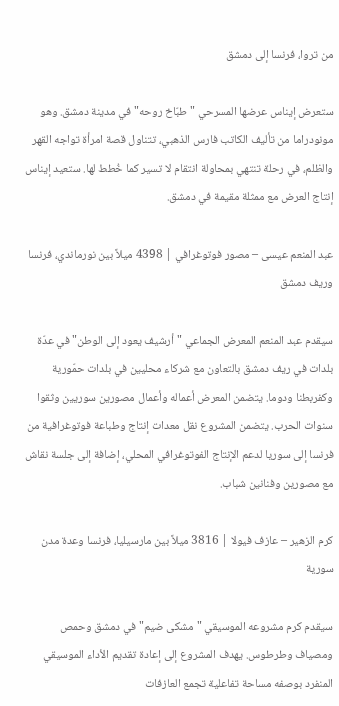من تروا، فرنسا إلى دمشق

ستعرض إيناس عرضها المسرحي "طبّاخ روحه" في مدينة دمشق. وهو مونودراما من تأليف الكاتب فارس الذهبي، تتناول قصة امرأة تواجه القهر والظلم، في رحلة تنتهي بمحاولة انتقام لا تسير كما خُطط لها. ستعيد إيناس إنتاج العرض مع ممثلة مقيمة في دمشق.

عبد المنعم عيسى – مصور فوتوغرافي | 4398 ميلاً بين نورماندي، فرنسا وريف دمشق

سيقدم عبد المنعم المعرض الجماعي "أرشيف يعود إلى الوطن" في عدّة بلدات في ريف دمشق بالتعاون مع شركاء محليين في بلدات حمّورية وكفربطنا ودوما. يتضمن المعرض أعماله وأعمال مصورين سوريين وثقوا سنوات الحرب. يتضمن المشروع نقل معدات إنتاج وطباعة فوتوغرافية من فرنسا إلى سوريا لدعم الإنتاج الفوتوغرافي المحلي، إضافة إلى جلسة نقاش مع مصورين وفنانين شباب.

كرم الزهير – عازف فيولا | 3816 ميلاً بين مارسيليا، فرنسا وعدة مدن سورية

سيقدم كرم مشروعه الموسيقي "مشكى ضيم" في دمشق وحمص ومصياف وطرطوس. يهدف المشروع إلى إعادة تقديم الأداء الموسيقي المنفرد بوصفه مساحة تفاعلية تجمع العازفات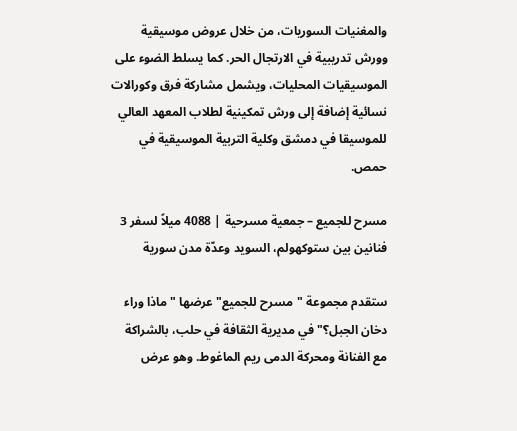والمغنيات السوريات، من خلال عروض موسيقية وورش تدريبية في الارتجال الحر. كما يسلط الضوء على الموسيقيات المحليات، ويشمل مشاركة فرق وكورالات نسائية إضافة إلى ورش تمكينية لطلاب المعهد العالي للموسيقا في دمشق وكلية التربية الموسيقية في حمص.

مسرح للجميع – جمعية مسرحية | 4088 ميلاً لسفر 3 فنانين بين ستوكهولم، السويد وعدّة مدن سورية

ستقدم مجموعة "مسرح للجميع" عرضها "ماذا وراء دخان الجبل؟" في مديرية الثقافة في حلب، بالشراكة مع الفنانة ومحركة الدمى ريم الماغوط. وهو عرض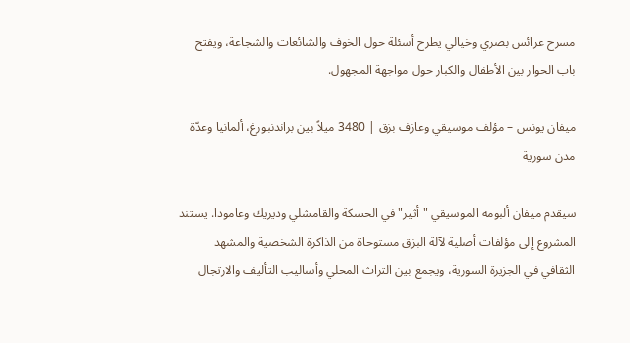مسرح عرائس بصري وخيالي يطرح أسئلة حول الخوف والشائعات والشجاعة، ويفتح باب الحوار بين الأطفال والكبار حول مواجهة المجهول.

ميفان يونس – مؤلف موسيقي وعازف بزق | 3480 ميلاً بين براندنبورغ، ألمانيا وعدّة مدن سورية

سيقدم ميفان ألبومه الموسيقي "أثير" في الحسكة والقامشلي وديريك وعامودا. يستند المشروع إلى مؤلفات أصلية لآلة البزق مستوحاة من الذاكرة الشخصية والمشهد الثقافي في الجزيرة السورية، ويجمع بين التراث المحلي وأساليب التأليف والارتجال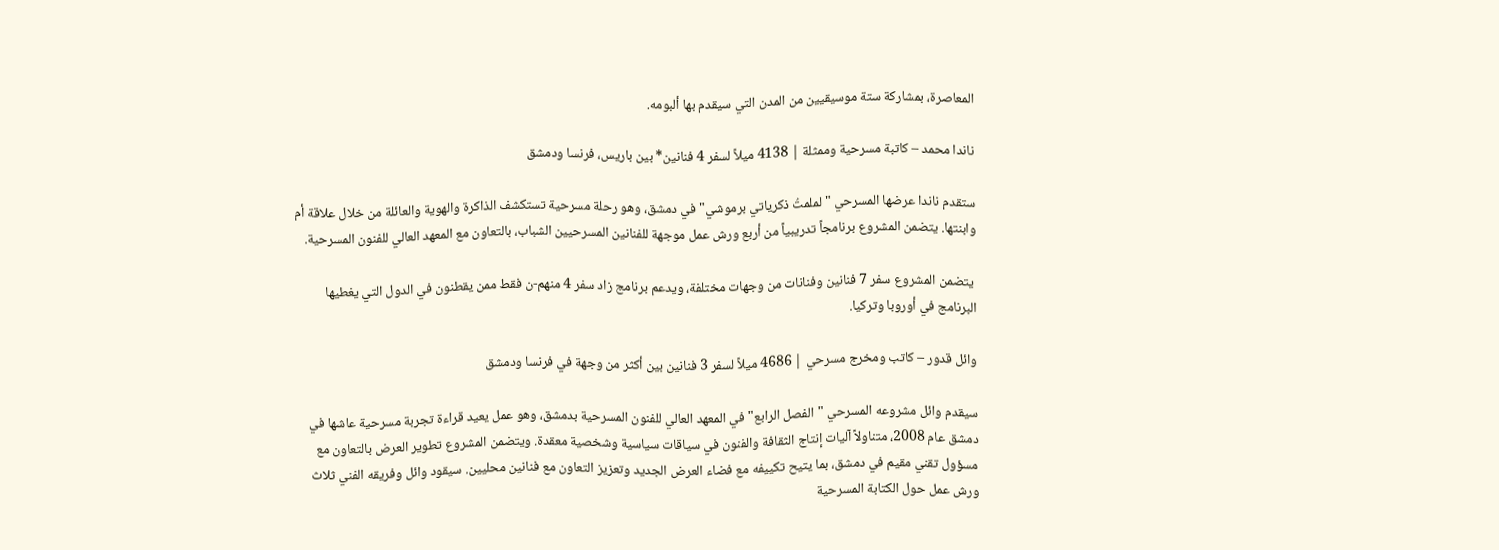المعاصرة، بمشاركة ستة موسيقيين من المدن التي سيقدم بها ألبومه.

ناندا محمد – كاتبة مسرحية وممثلة | 4138 ميلاً لسفر 4 فنانين* بين باريس، فرنسا ودمشق

ستقدم ناندا عرضها المسرحي "لملمتُ ذكرياتي برموشي" في دمشق، وهو رحلة مسرحية تستكشف الذاكرة والهوية والعائلة من خلال علاقة أم وابنتها. يتضمن المشروع برنامجاً تدريبياً من أربع ورش عمل موجهة للفنانين المسرحيين الشباب، بالتعاون مع المعهد العالي للفنون المسرحية.

 يتضمن المشروع سفر 7 فنانين وفنانات من وجهات مختلفة، ويدعم برنامج زاد سفر 4 منهم-ن فقط ممن يقطنون في الدول التي يغطيها البرنامج في أوروبا وتركيا.

وائل قدور – كاتب ومخرج مسرحي | 4686 ميلاً لسفر 3 فنانين بين أكثر من وجهة في فرنسا ودمشق

سيقدم وائل مشروعه المسرحي "الفصل الرابع" في المعهد العالي للفنون المسرحية بدمشق، وهو عمل يعيد قراءة تجربة مسرحية عاشها في دمشق عام 2008، متناولاً آليات إنتاج الثقافة والفنون في سياقات سياسية وشخصية معقدة. ويتضمن المشروع تطوير العرض بالتعاون مع مسؤول تقني مقيم في دمشق، بما يتيح تكييفه مع فضاء العرض الجديد وتعزيز التعاون مع فنانين محليين. سيقود وائل وفريقه الفني ثلاث ورش عمل حول الكتابة المسرحية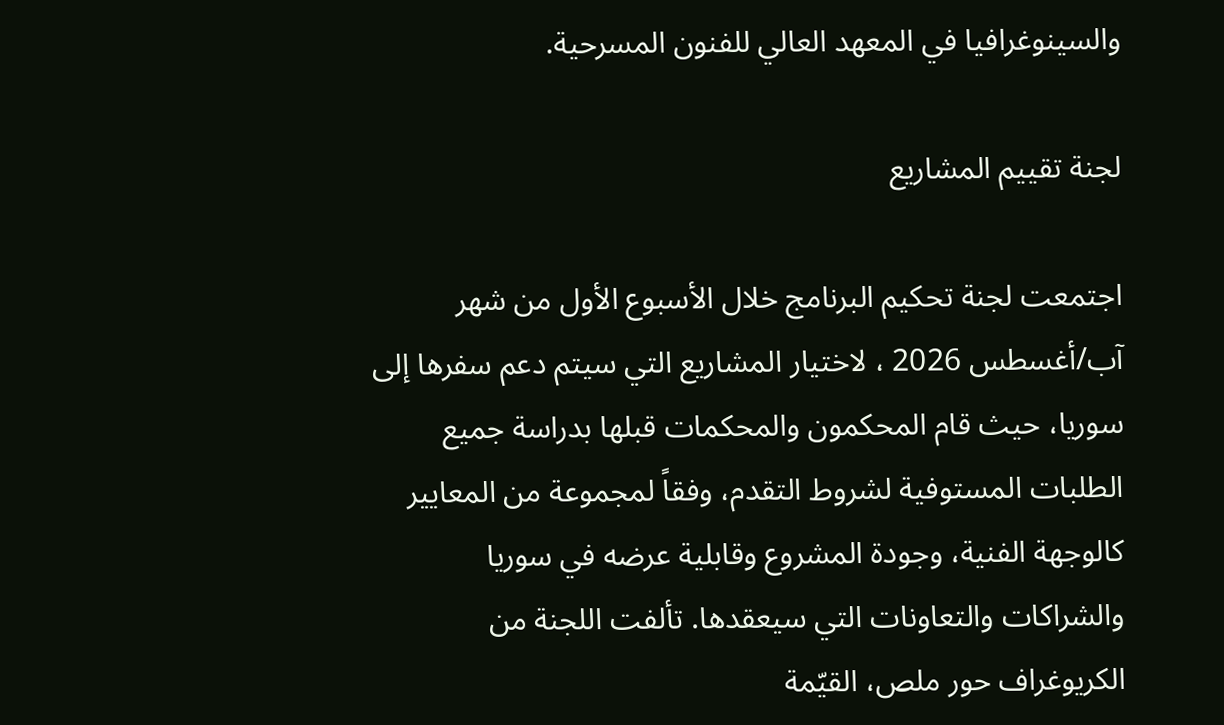والسينوغرافيا في المعهد العالي للفنون المسرحية.

لجنة تقييم المشاريع

اجتمعت لجنة تحكيم البرنامج خلال الأسبوع الأول من شهر آب/أغسطس 2026 ، لاختيار المشاريع التي سيتم دعم سفرها إلى سوريا، حيث قام المحكمون والمحكمات قبلها بدراسة جميع الطلبات المستوفية لشروط التقدم، وفقاً لمجموعة من المعايير كالوجهة الفنية، وجودة المشروع وقابلية عرضه في سوريا والشراكات والتعاونات التي سيعقدها. تألفت اللجنة من الكريوغراف حور ملص، القيّمة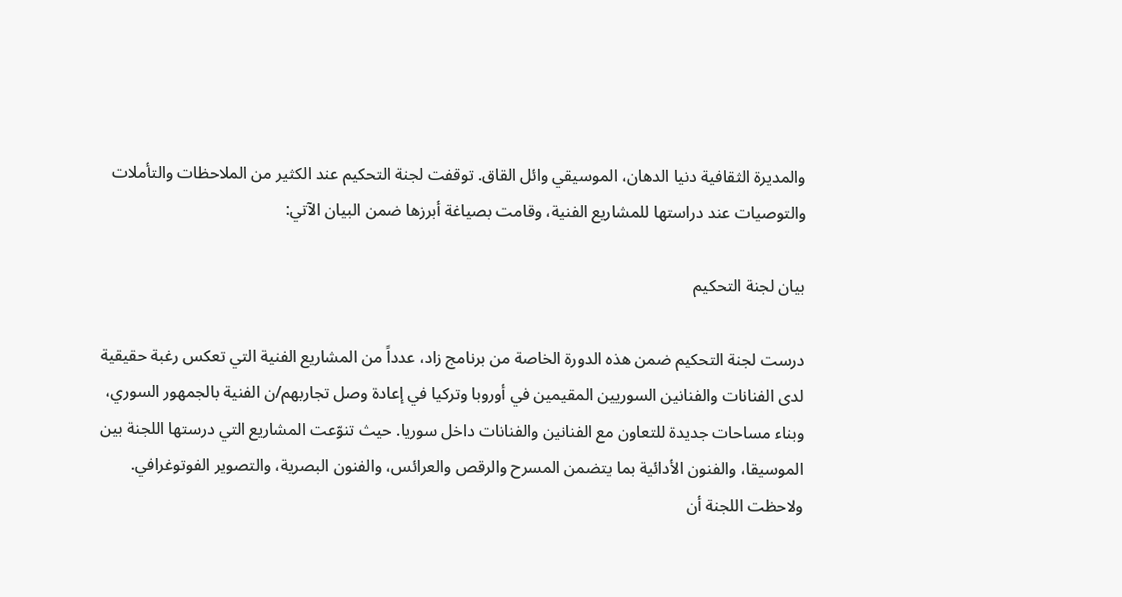والمديرة الثقافية دنيا الدهان، الموسيقي وائل القاق. توقفت لجنة التحكيم عند الكثير من الملاحظات والتأملات والتوصيات عند دراستها للمشاريع الفنية، وقامت بصياغة أبرزها ضمن البيان الآتي:

بيان لجنة التحكيم

درست لجنة التحكيم ضمن هذه الدورة الخاصة من برنامج زاد، عدداً من المشاريع الفنية التي تعكس رغبة حقيقية لدى الفنانات والفنانين السوريين المقيمين في أوروبا وتركيا في إعادة وصل تجاربهم/ن الفنية بالجمهور السوري، وبناء مساحات جديدة للتعاون مع الفنانين والفنانات داخل سوريا. حيث تنوّعت المشاريع التي درستها اللجنة بين الموسيقا، والفنون الأدائية بما يتضمن المسرح والرقص والعرائس، والفنون البصرية، والتصوير الفوتوغرافي.
ولاحظت اللجنة أن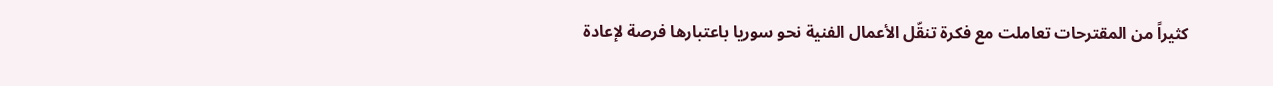كثيراً من المقترحات تعاملت مع فكرة تنقّل الأعمال الفنية نحو سوريا باعتبارها فرصة لإعادة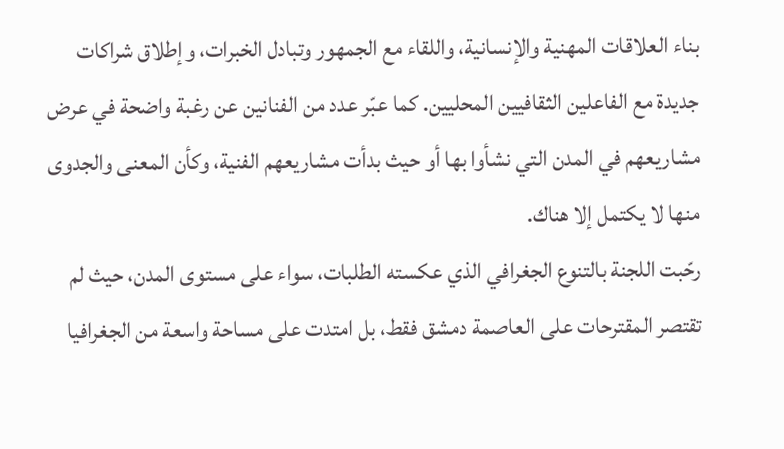بناء العلاقات المهنية والإنسانية، واللقاء مع الجمهور وتبادل الخبرات، وإطلاق شراكات جديدة مع الفاعلين الثقافيين المحليين. كما عبّر عدد من الفنانين عن رغبة واضحة في عرض مشاريعهم في المدن التي نشأوا بها أو حيث بدأت مشاريعهم الفنية، وكأن المعنى والجدوى منها لا يكتمل إلا هناك.
رحّبت اللجنة بالتنوع الجغرافي الذي عكسته الطلبات، سواء على مستوى المدن، حيث لم تقتصر المقترحات على العاصمة دمشق فقط، بل امتدت على مساحة واسعة من الجغرافيا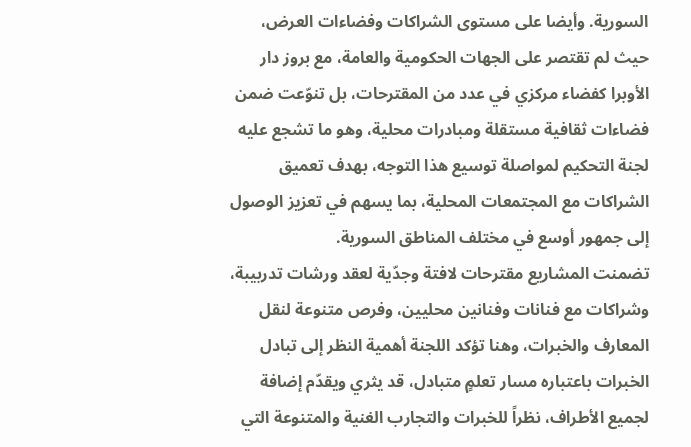السورية. وأيضا على مستوى الشراكات وفضاءات العرض، حيث لم تقتصر على الجهات الحكومية والعامة، مع بروز دار الأوبرا كفضاء مركزي في عدد من المقترحات، بل تنوّعت ضمن فضاءات ثقافية مستقلة ومبادرات محلية، وهو ما تشجع عليه لجنة التحكيم لمواصلة توسيع هذا التوجه، بهدف تعميق الشراكات مع المجتمعات المحلية، بما يسهم في تعزيز الوصول إلى جمهور أوسع في مختلف المناطق السورية.
تضمنت المشاريع مقترحات لافتة وجدّية لعقد ورشات تدربيبة، وشراكات مع فنانات وفنانين محليين، وفرص متنوعة لنقل المعارف والخبرات، وهنا تؤكد اللجنة أهمية النظر إلى تبادل الخبرات باعتباره مسار تعلمٍ متبادل، قد يثري ويقدّم إضافة لجميع الأطراف، نظراً للخبرات والتجارب الغنية والمتنوعة التي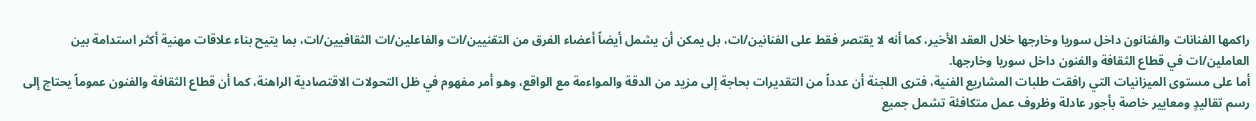راكمها الفنانات والفنانون داخل سوريا وخارجها خلال العقد الأخير، كما أنه لا يقتصر فقط على الفنانين/ات، بل يمكن أن يشمل أيضاً أعضاء الفرق من التقنيين/ات والفاعلين/ات الثقافيين/ات، بما يتيح بناء علاقات مهنية أكثر استدامة بين العاملين/ات في قطاع الثقافة والفنون داخل سوريا وخارجها.
أما على مستوى الميزانيات التي رافقت طلبات المشاريع الفنية، فترى اللجنة أن عدداً من التقديرات بحاجة إلى مزيد من الدقة والمواءمة مع الواقع، وهو أمر مفهوم في ظل التحولات الاقتصادية الراهنة، كما أن قطاع الثقافة والفنون عموماً يحتاج إلى رسم تقاليدٍ ومعايير خاصة بأجور عادلة وظروف عمل متكافئة تشمل جميع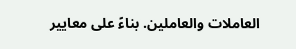العاملات والعاملين. بناءً على معايير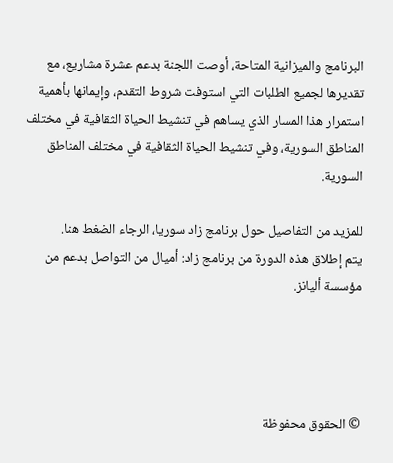البرنامج والميزانية المتاحة، أوصت اللجنة بدعم عشرة مشاريع، مع تقديرها لجميع الطلبات التي استوفت شروط التقدم، وإيمانها بأهمية استمرار هذا المسار الذي يساهم في تنشيط الحياة الثقافية في مختلف المناطق السورية، وفي تنشيط الحياة الثقافية في مختلف المناطق السورية.

للمزيد من التفاصيل حول برنامج زاد سوريا، الرجاء الضغط هنا.
يتم إطلاق هذه الدورة من برنامج زاد: أميال من التواصل بدعم من مؤسسة أليانز.




© الحقوق محفوظة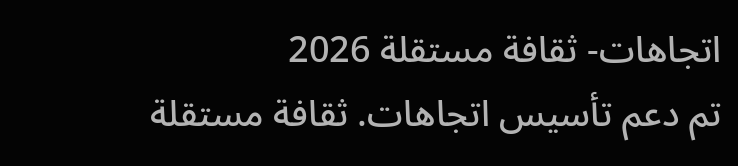اتجاهات- ثقافة مستقلة 2026
تم دعم تأسيس اتجاهات. ثقافة مستقلة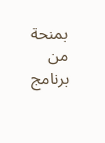بمنحة من برنامج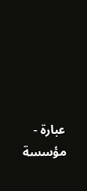عبارة - مؤسسة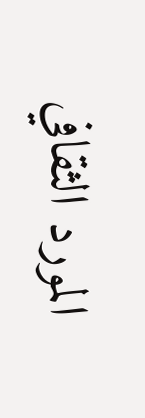المورد الثقافي